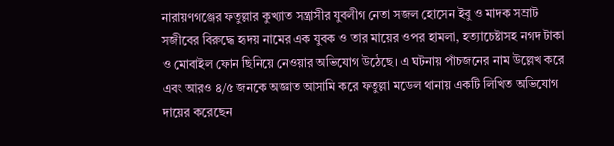নারায়ণগঞ্জের ফতুল্লার কুখ্যাত সন্ত্রাসীর যুবলীগ নেতা সজল হোসেন ইবু ও মাদক সম্রাট সজীবের বিরুদ্ধে হৃদয় নামের এক যুবক ও তার মায়ের ওপর হামলা, হত্যাচেষ্টাসহ নগদ টাকা ও মোবাইল ফোন ছিনিয়ে নেওয়ার অভিযোগ উঠেছে। এ ঘটনায় পাঁচজনের নাম উল্লেখ করে এবং আরও ৪/৫ জনকে অজ্ঞাত আসামি করে ফতুল্লা মডেল থানায় একটি লিখিত অভিযোগ দায়ের করেছেন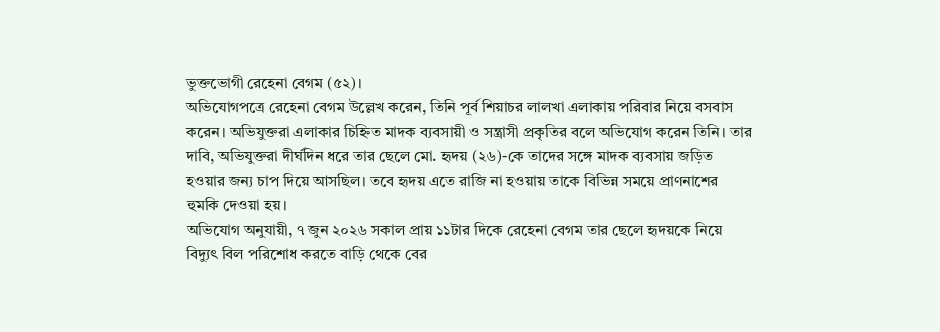ভুক্তভোগী রেহেনা বেগম (৫২)।
অভিযোগপত্রে রেহেনা বেগম উল্লেখ করেন, তিনি পূর্ব শিয়াচর লালখা এলাকায় পরিবার নিয়ে বসবাস করেন। অভিযুক্তরা এলাকার চিহ্নিত মাদক ব্যবসায়ী ও সন্ত্রাসী প্রকৃতির বলে অভিযোগ করেন তিনি। তার দাবি, অভিযুক্তরা দীর্ঘদিন ধরে তার ছেলে মো. হৃদয় (২৬)-কে তাদের সঙ্গে মাদক ব্যবসায় জড়িত হওয়ার জন্য চাপ দিয়ে আসছিল। তবে হৃদয় এতে রাজি না হওয়ায় তাকে বিভিন্ন সময়ে প্রাণনাশের হুমকি দেওয়া হয়।
অভিযোগ অনুযায়ী, ৭ জুন ২০২৬ সকাল প্রায় ১১টার দিকে রেহেনা বেগম তার ছেলে হৃদয়কে নিয়ে বিদ্যুৎ বিল পরিশোধ করতে বাড়ি থেকে বের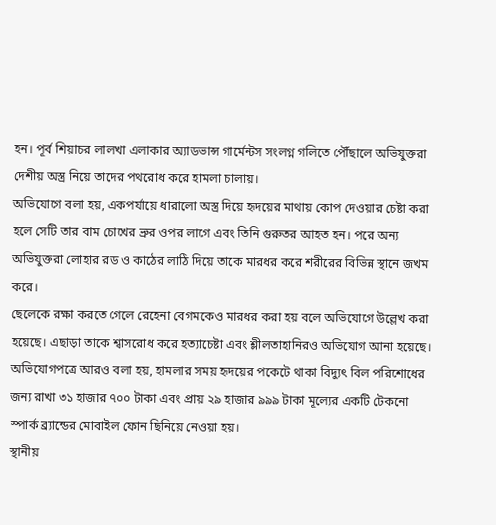হন। পূর্ব শিয়াচর লালখা এলাকার অ্যাডভান্স গার্মেন্টস সংলগ্ন গলিতে পৌঁছালে অভিযুক্তরা দেশীয় অস্ত্র নিয়ে তাদের পথরোধ করে হামলা চালায়।
অভিযোগে বলা হয়, একপর্যায়ে ধারালো অস্ত্র দিয়ে হৃদয়ের মাথায় কোপ দেওয়ার চেষ্টা করা হলে সেটি তার বাম চোখের ভ্রুর ওপর লাগে এবং তিনি গুরুতর আহত হন। পরে অন্য অভিযুক্তরা লোহার রড ও কাঠের লাঠি দিয়ে তাকে মারধর করে শরীরের বিভিন্ন স্থানে জখম করে।
ছেলেকে রক্ষা করতে গেলে রেহেনা বেগমকেও মারধর করা হয় বলে অভিযোগে উল্লেখ করা হয়েছে। এছাড়া তাকে শ্বাসরোধ করে হত্যাচেষ্টা এবং শ্লীলতাহানিরও অভিযোগ আনা হয়েছে।
অভিযোগপত্রে আরও বলা হয়, হামলার সময় হৃদয়ের পকেটে থাকা বিদ্যুৎ বিল পরিশোধের জন্য রাখা ৩১ হাজার ৭০০ টাকা এবং প্রায় ২৯ হাজার ৯৯৯ টাকা মূল্যের একটি টেকনো স্পার্ক ব্র্যান্ডের মোবাইল ফোন ছিনিয়ে নেওয়া হয়।
স্থানীয়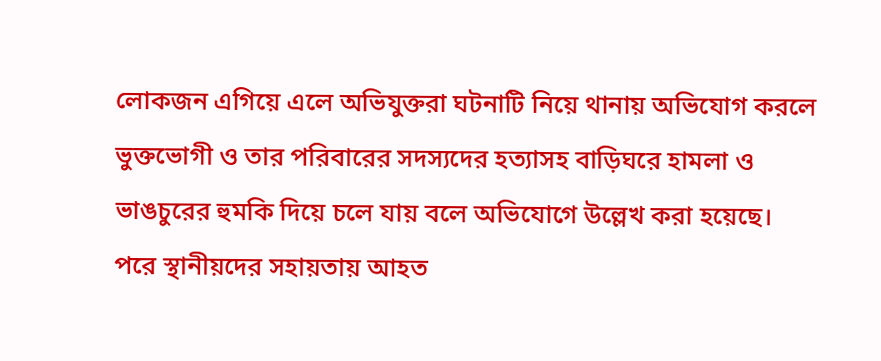লোকজন এগিয়ে এলে অভিযুক্তরা ঘটনাটি নিয়ে থানায় অভিযোগ করলে ভুক্তভোগী ও তার পরিবারের সদস্যদের হত্যাসহ বাড়িঘরে হামলা ও ভাঙচুরের হুমকি দিয়ে চলে যায় বলে অভিযোগে উল্লেখ করা হয়েছে।
পরে স্থানীয়দের সহায়তায় আহত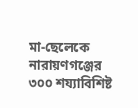মা-ছেলেকে নারায়ণগঞ্জের ৩০০ শয্যাবিশিষ্ট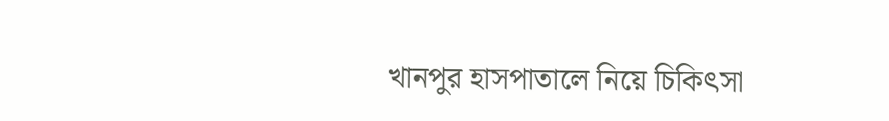খানপুর হাসপাতালে নিয়ে চিকিৎসা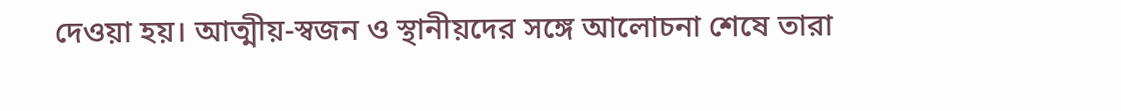দেওয়া হয়। আত্মীয়-স্বজন ও স্থানীয়দের সঙ্গে আলোচনা শেষে তারা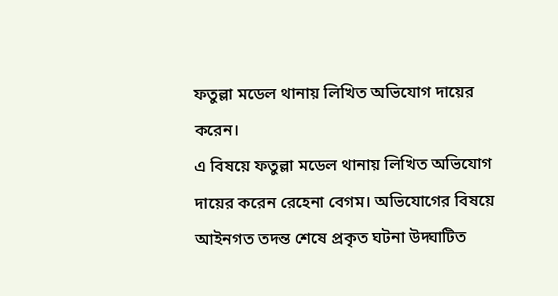ফতুল্লা মডেল থানায় লিখিত অভিযোগ দায়ের করেন।
এ বিষয়ে ফতুল্লা মডেল থানায় লিখিত অভিযোগ দায়ের করেন রেহেনা বেগম। অভিযোগের বিষয়ে আইনগত তদন্ত শেষে প্রকৃত ঘটনা উদ্ঘাটিত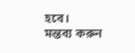হবে।
মন্তব্য করুন